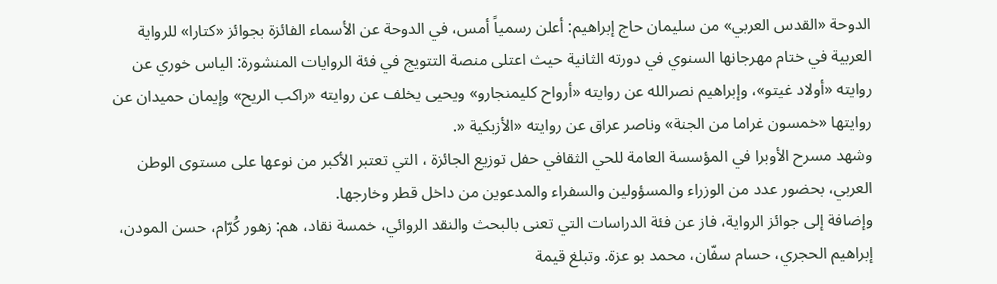الدوحة «القدس العربي» من سليمان حاج إبراهيم: أعلن رسمياً أمس، في الدوحة عن الأسماء الفائزة بجوائز «كتارا» للرواية العربية في ختام مهرجانها السنوي في دورته الثانية حيث اعتلى منصة التتويج في فئة الروايات المنشورة: الياس خوري عن روايته «أولاد غيتو»، وإبراهيم نصرالله عن روايته «أرواح كليمنجارو» ويحيى يخلف عن روايته «راكب الريح» وإيمان حميدان عن روايتها «خمسون غراما من الجنة» وناصر عراق عن روايته «الأزبكية «.
وشهد مسرح الأوبرا في المؤسسة العامة للحي الثقافي حفل توزيع الجائزة ، التي تعتبر الأكبر من نوعها على مستوى الوطن العربي، بحضور عدد من الوزراء والمسؤولين والسفراء والمدعوين من داخل قطر وخارجها.
وإضافة إلى جوائز الرواية، فاز عن فئة الدراسات التي تعنى بالبحث والنقد الروائي، خمسة نقاد، هم: زهور كُرّام، حسن المودن، إبراهيم الحجري، حسام سفّان، محمد بو عزة. وتبلغ قيمة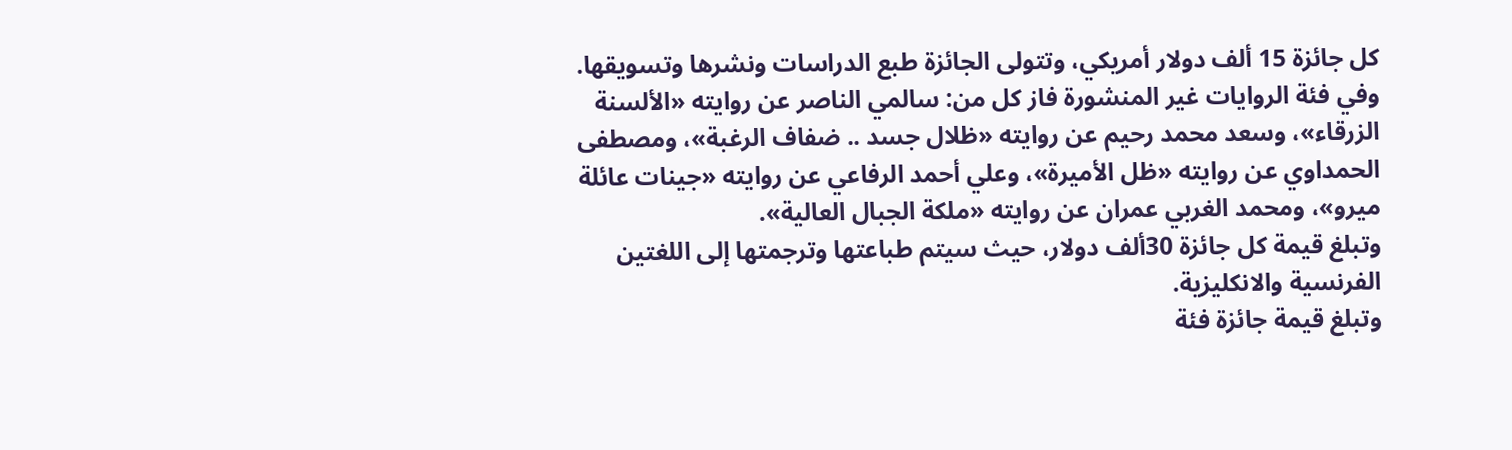كل جائزة 15 ألف دولار أمريكي، وتتولى الجائزة طبع الدراسات ونشرها وتسويقها.
وفي فئة الروايات غير المنشورة فاز كل من: سالمي الناصر عن روايته «الألسنة الزرقاء»، وسعد محمد رحيم عن روايته «ظلال جسد .. ضفاف الرغبة»، ومصطفى الحمداوي عن روايته «ظل الأميرة»، وعلي أحمد الرفاعي عن روايته «جينات عائلة ميرو»، ومحمد الغربي عمران عن روايته «ملكة الجبال العالية».
وتبلغ قيمة كل جائزة 30ألف دولار، حيث سيتم طباعتها وترجمتها إلى اللغتين الفرنسية والانكليزية.
وتبلغ قيمة جائزة فئة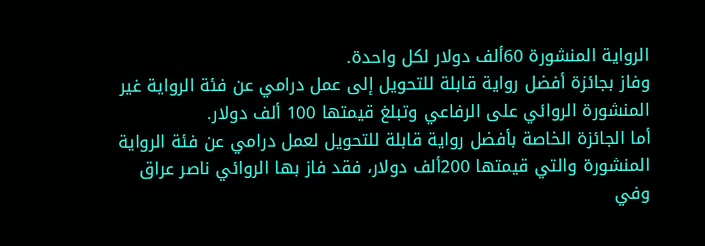الرواية المنشورة 60ألف دولار لكل واحدة.
وفاز بجائزة أفضل رواية قابلة للتحويل إلى عمل درامي عن فئة الرواية غير المنشورة الروائي على الرفاعي وتبلغ قيمتها 100 ألف دولار.
أما الجائزة الخاصة بأفضل رواية قابلة للتحويل لعمل درامي عن فئة الرواية المنشورة والتي قيمتها 200ألف دولار، فقد فاز بها الروائي ناصر عراق وفي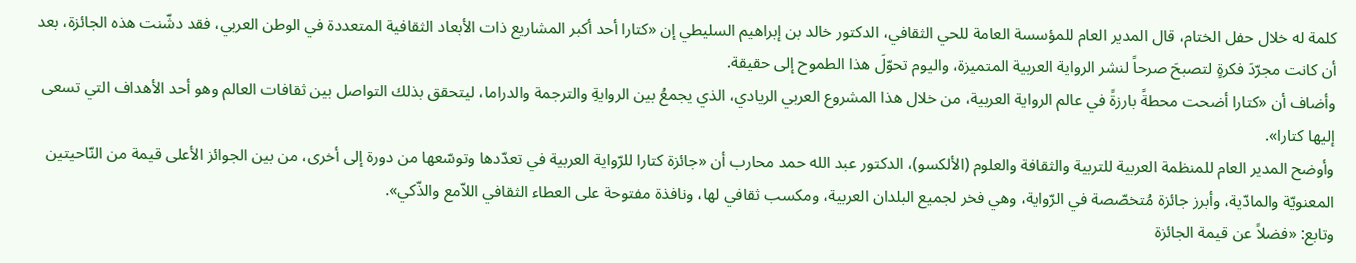كلمة له خلال حفل الختام، قال المدير العام للمؤسسة العامة للحي الثقافي، الدكتور خالد بن إبراهيم السليطي إن «كتارا أحد أكبر المشاريع ذات الأبعاد الثقافية المتعددة في الوطن العربي، فقد دشّنت هذه الجائزة، بعد أن كانت مجرّدَ فكرةٍ لتصبحَ صرحاً لنشر الرواية العربية المتميزة، واليوم تحوّلَ هذا الطموح إلى حقيقة.
وأضاف أن «كتارا أضحت محطةً بارزةً في عالم الرواية العربية، من خلال هذا المشروع العربي الريادي، الذي يجمعُ بين الروايةِ والترجمة والدراما، ليتحقق بذلك التواصل بين ثقافات العالم وهو أحد الأهداف التي تسعى إليها كتارا».
وأوضح المدير العام للمنظمة العربية للتربية والثقافة والعلوم (الألكسو)، الدكتور عبد الله حمد محارب أن «جائزة كتارا للرّواية العربية في تعدّدها وتوسّعها من دورة إلى أخرى، من بين الجوائز الأعلى قيمة من النّاحيتين المعنويّة والمادّية، وأبرز جائزة مُتخصّصة في الرّواية، وهي فخر لجميع البلدان العربية، ومكسب ثقافي لها، ونافذة مفتوحة على العطاء الثقافي اللاّمع والذّكي».
وتابع: «فضلاً عن قيمة الجائزة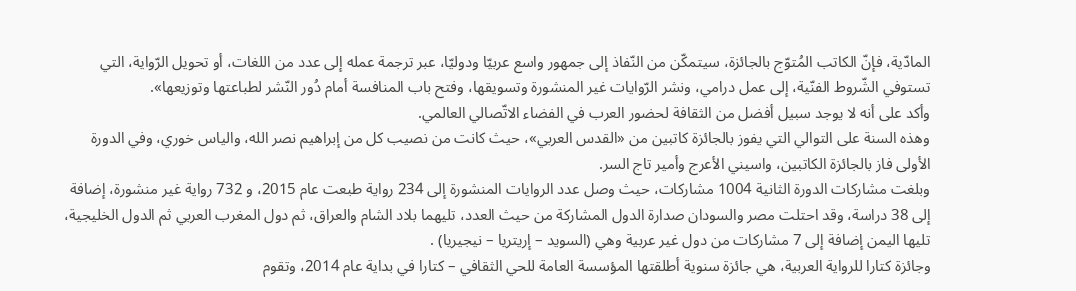المادّية، فإنّ الكاتب المُتوّج بالجائزة، سيتمكّن من النّفاذ إلى جمهور واسع عربيّا ودوليّا، عبر ترجمة عمله إلى عدد من اللغات، أو تحويل الرّواية، التي تستوفي الشّروط الفنّية، إلى عمل درامي، ونشر الرّوايات غير المنشورة وتسويقها، وفتح باب المنافسة أمام دُور النّشر لطباعتها وتوزيعها».
وأكد على أنه لا يوجد سبيل أفضل من الثقافة لحضور العرب في الفضاء الاتّصالي العالمي.
وهذه السنة على التوالي التي يفوز بالجائزة كاتبين من «القدس العربي»، حيث كانت من نصيب كل من إبراهيم نصر الله، والياس خوري، وفي الدورة الأولى فاز بالجائزة الكاتبين، واسيني الأعرج وأمير تاج السر.
وبلغت مشاركات الدورة الثانية 1004 مشاركات، حيث وصل عدد الروايات المنشورة إلى 234 رواية طبعت عام 2015، و 732 رواية غير منشورة، إضافة إلى 38 دراسة، وقد احتلت مصر والسودان صدارة الدول المشاركة من حيث العدد، تليهما بلاد الشام والعراق، ثم دول المغرب العربي ثم الدول الخليجية، تليها اليمن إضافة إلى 7 مشاركات من دول غير عربية وهي (السويد – إريتريا – نيجيريا) .
وجائزة كتارا للرواية العربية، هي جائزة سنوية أطلقتها المؤسسة العامة للحي الثقافي – كتارا في بداية عام 2014، وتقوم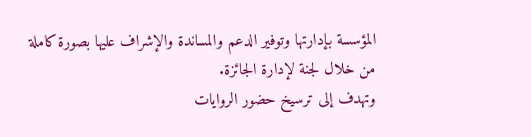المؤسسة بإدارتها وتوفير الدعم والمساندة والإشراف عليها بصورة كاملة من خلال لجنة لإدارة الجائزة.
وتهدف إلى ترسيخ حضور الروايات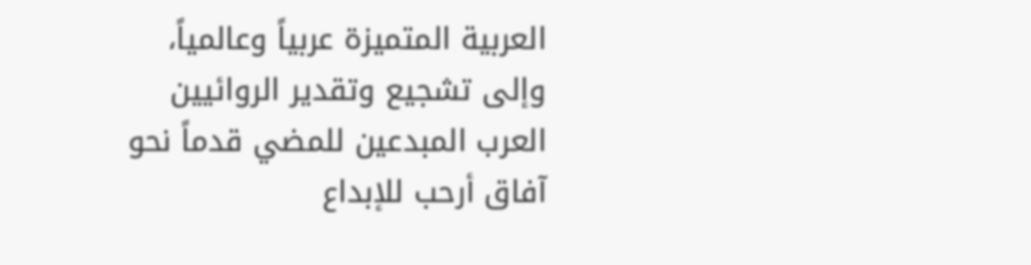العربية المتميزة عربياً وعالمياً، وإلى تشجيع وتقدير الروائيين العرب المبدعين للمضي قدماً نحو آفاق أرحب للإبداع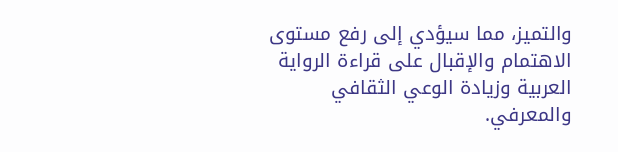والتميز، مما سيؤدي إلى رفع مستوى الاهتمام والإقبال على قراءة الرواية العربية وزيادة الوعي الثقافي والمعرفي.